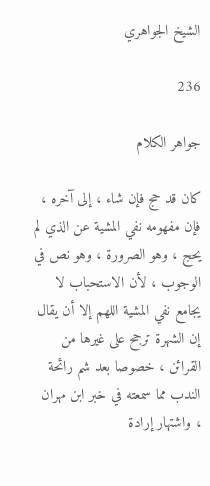الشيخ الجواهري

236

جواهر الكلام

كان قد حج فإن شاء ، إلى آخره ، فإن مفهومه نفي المشية عن الذي لم يحج ، وهو الصرورة ، وهو نص في الوجوب ، لأن الاستحباب لا يجامع نفي المشية اللهم إلا أن يقال إن الشهرة ترجح على غيرها من القرائن ، خصوصا بعد شم رائحة الندب مما سمعته في خبر ابن مهران ، واشتهار إرادة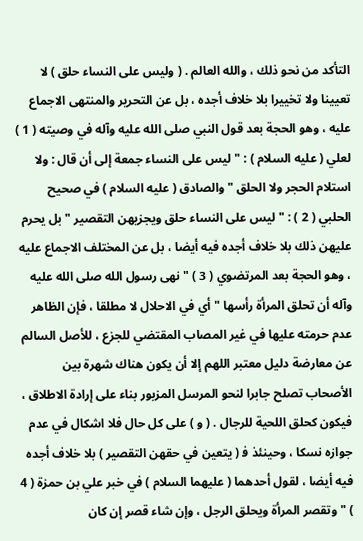التأكد من نحو ذلك ، والله العالم . ( وليس على النساء حلق ) لا تعيينا ولا تخييرا بلا خلاف أجده ، بل عن التحرير والمنتهى الاجماع عليه ، وهو الحجة بعد قول النبي صلى الله عليه وآله في وصيته ( 1 ) لعلي ( عليه السلام ) : " ليس على النساء جمعة إلى أن قال : ولا استلام الحجر ولا الحلق " والصادق ( عليه السلام ) في صحيح الحلبي ( 2 ) : " ليس على النساء حلق ويجزيهن التقصير " بل يحرم عليهن ذلك بلا خلاف أجده فيه أيضا ، بل عن المختلف الاجماع عليه ، وهو الحجة بعد المرتضوي ( 3 ) " نهى رسول الله صلى الله عليه وآله أن تحلق المرأة رأسها " أي في الاحلال لا مطلقا ، فإن الظاهر عدم حرمته عليها في غير المصاب المقتضي للجزع ، للأصل السالم عن معارضة دليل معتبر اللهم إلا أن يكون هناك شهرة بين الأصحاب تصلح جابرا لنحو المرسل المزبور بناء على إرادة الاطلاق ، فيكون كحلق اللحية للرجال . ( و ) على كل حال فلا اشكال في عدم جوازه نسكا ، وحينئذ ف‍ ( يتعين في حقهن التقصير ) بلا خلاف أجده فيه أيضا ، لقول أحدهما ( عليهما السلام ) في خبر علي بن حمزة ( 4 ) " وتقصر المرأة ويحلق الرجل ، وإن شاء قصر إن كان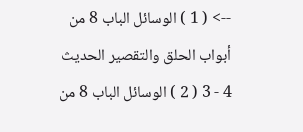--> ( 1 ) الوسائل الباب 8 من أبواب الحلق والتقصير الحديث 4 - 3 ( 2 ) الوسائل الباب 8 من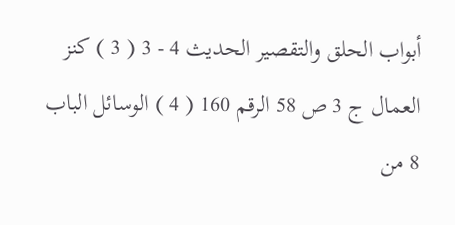أبواب الحلق والتقصير الحديث 4 - 3 ( 3 ) كنز العمال ج 3 ص 58 الرقم 160 ( 4 ) الوسائل الباب 8 من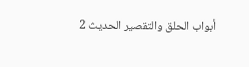أبواب الحلق والتقصير الحديث 2